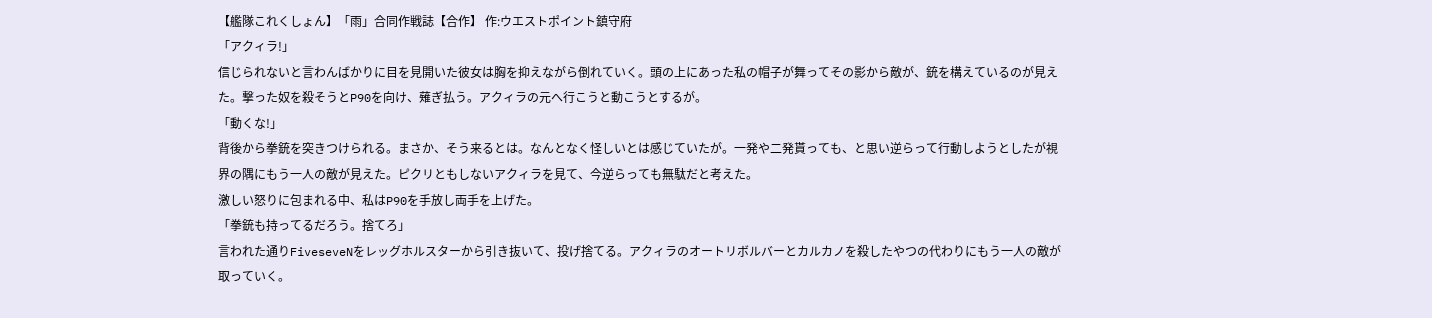【艦隊これくしょん】「雨」合同作戦誌【合作】 作:ウエストポイント鎮守府
「アクィラ!」
信じられないと言わんばかりに目を見開いた彼女は胸を抑えながら倒れていく。頭の上にあった私の帽子が舞ってその影から敵が、銃を構えているのが見えた。撃った奴を殺そうとP90を向け、薙ぎ払う。アクィラの元へ行こうと動こうとするが。
「動くな!」
背後から拳銃を突きつけられる。まさか、そう来るとは。なんとなく怪しいとは感じていたが。一発や二発貰っても、と思い逆らって行動しようとしたが視界の隅にもう一人の敵が見えた。ピクリともしないアクィラを見て、今逆らっても無駄だと考えた。
激しい怒りに包まれる中、私はP90を手放し両手を上げた。
「拳銃も持ってるだろう。捨てろ」
言われた通りFiveseveNをレッグホルスターから引き抜いて、投げ捨てる。アクィラのオートリボルバーとカルカノを殺したやつの代わりにもう一人の敵が取っていく。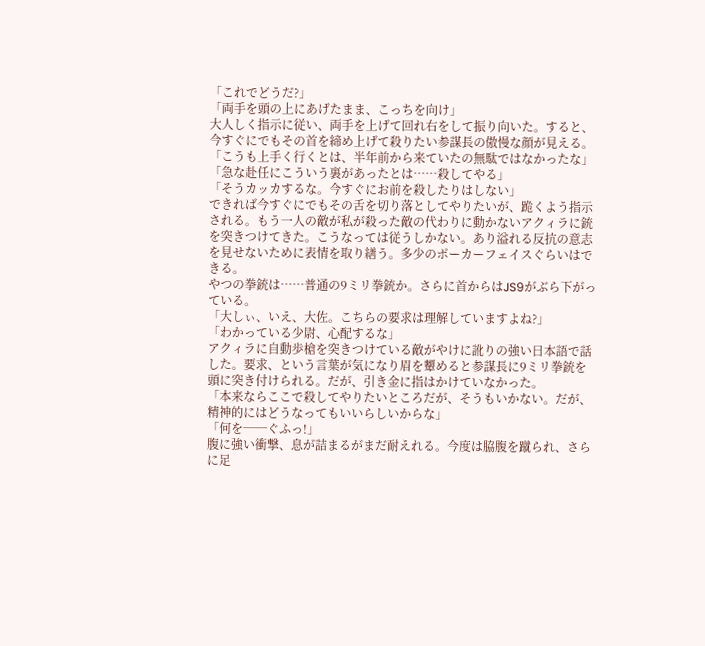「これでどうだ?」
「両手を頭の上にあげたまま、こっちを向け」
大人しく指示に従い、両手を上げて回れ右をして振り向いた。すると、今すぐにでもその首を締め上げて殺りたい参謀長の傲慢な顔が見える。
「こうも上手く行くとは、半年前から来ていたの無駄ではなかったな」
「急な赴任にこういう裏があったとは……殺してやる」
「そうカッカするな。今すぐにお前を殺したりはしない」
できれば今すぐにでもその舌を切り落としてやりたいが、跪くよう指示される。もう一人の敵が私が殺った敵の代わりに動かないアクィラに銃を突きつけてきた。こうなっては従うしかない。あり溢れる反抗の意志を見せないために表情を取り繕う。多少のポーカーフェイスぐらいはできる。
やつの拳銃は……普通の9ミリ拳銃か。さらに首からはJS9がぶら下がっている。
「大しぃ、いえ、大佐。こちらの要求は理解していますよね?」
「わかっている少尉、心配するな」
アクィラに自動歩槍を突きつけている敵がやけに訛りの強い日本語で話した。要求、という言葉が気になり眉を顰めると参謀長に9ミリ拳銃を頭に突き付けられる。だが、引き金に指はかけていなかった。
「本来ならここで殺してやりたいところだが、そうもいかない。だが、精神的にはどうなってもいいらしいからな」
「何を──ぐふっ!」
腹に強い衝撃、息が詰まるがまだ耐えれる。今度は脇腹を蹴られ、さらに足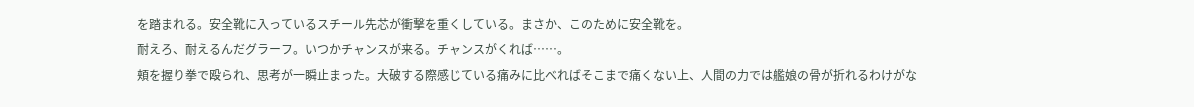を踏まれる。安全靴に入っているスチール先芯が衝撃を重くしている。まさか、このために安全靴を。
耐えろ、耐えるんだグラーフ。いつかチャンスが来る。チャンスがくれば……。
頬を握り拳で殴られ、思考が一瞬止まった。大破する際感じている痛みに比べればそこまで痛くない上、人間の力では艦娘の骨が折れるわけがな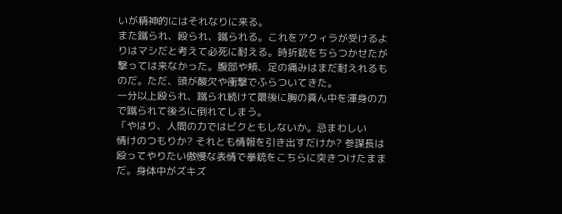いが精神的にはそれなりに来る。
また蹴られ、殴られ、蹴られる。これをアクィラが受けるよりはマシだと考えて必死に耐える。時折銃をちらつかせたが撃っては来なかった。腹部や頬、足の痛みはまだ耐えれるものだ。ただ、頭が酸欠や衝撃でふらついてきた。
一分以上殴られ、蹴られ続けて最後に胸の真ん中を渾身の力で蹴られて後ろに倒れてしまう。
「やはり、人間の力ではビクともしないか。忌まわしい
情けのつもりか? それとも情報を引き出すだけか? 参謀長は殴ってやりたい傲慢な表情で拳銃をこちらに突きつけたままだ。身体中がズキズ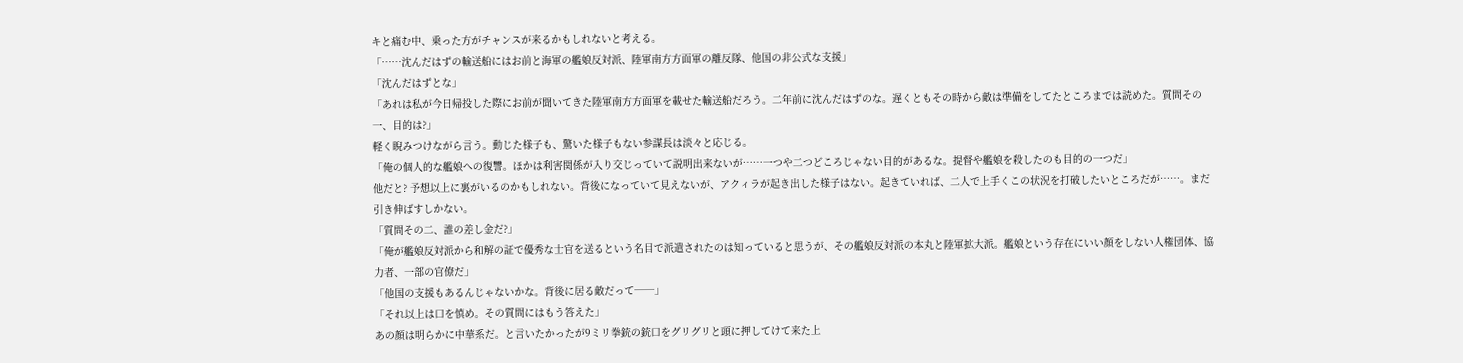キと痛む中、乗った方がチャンスが来るかもしれないと考える。
「……沈んだはずの輸送船にはお前と海軍の艦娘反対派、陸軍南方方面軍の離反隊、他国の非公式な支援」
「沈んだはずとな」
「あれは私が今日帰投した際にお前が聞いてきた陸軍南方方面軍を載せた輸送船だろう。二年前に沈んだはずのな。遅くともその時から敵は準備をしてたところまでは読めた。質問その一、目的は?」
軽く睨みつけながら言う。動じた様子も、驚いた様子もない参謀長は淡々と応じる。
「俺の個人的な艦娘への復讐。ほかは利害関係が入り交じっていて説明出来ないが……一つや二つどころじゃない目的があるな。提督や艦娘を殺したのも目的の一つだ」
他だと? 予想以上に裏がいるのかもしれない。背後になっていて見えないが、アクィラが起き出した様子はない。起きていれば、二人で上手くこの状況を打破したいところだが……。まだ引き伸ばすしかない。
「質問その二、誰の差し金だ?」
「俺が艦娘反対派から和解の証で優秀な士官を送るという名目で派遣されたのは知っていると思うが、その艦娘反対派の本丸と陸軍拡大派。艦娘という存在にいい顔をしない人権団体、協力者、一部の官僚だ」
「他国の支援もあるんじゃないかな。背後に居る敵だって──」
「それ以上は口を慎め。その質問にはもう答えた」
あの顔は明らかに中華系だ。と言いたかったが9ミリ拳銃の銃口をグリグリと頭に押してけて来た上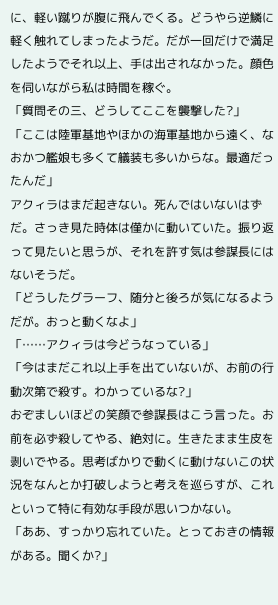に、軽い蹴りが腹に飛んでくる。どうやら逆鱗に軽く触れてしまったようだ。だが一回だけで満足したようでそれ以上、手は出されなかった。顔色を伺いながら私は時間を稼ぐ。
「質問その三、どうしてここを襲撃した?」
「ここは陸軍基地やほかの海軍基地から遠く、なおかつ艦娘も多くて艤装も多いからな。最適だったんだ」
アクィラはまだ起きない。死んではいないはずだ。さっき見た時体は僅かに動いていた。振り返って見たいと思うが、それを許す気は参謀長にはないそうだ。
「どうしたグラーフ、随分と後ろが気になるようだが。おっと動くなよ」
「……アクィラは今どうなっている」
「今はまだこれ以上手を出ていないが、お前の行動次第で殺す。わかっているな?」
おぞましいほどの笑顔で参謀長はこう言った。お前を必ず殺してやる、絶対に。生きたまま生皮を剥いでやる。思考ばかりで動くに動けないこの状況をなんとか打破しようと考えを巡らすが、これといって特に有効な手段が思いつかない。
「ああ、すっかり忘れていた。とっておきの情報がある。聞くか?」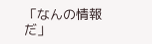「なんの情報だ」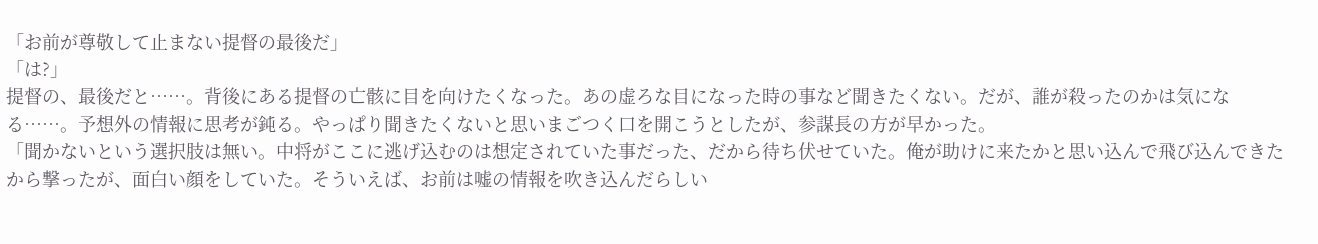「お前が尊敬して止まない提督の最後だ」
「は?」
提督の、最後だと……。背後にある提督の亡骸に目を向けたくなった。あの虚ろな目になった時の事など聞きたくない。だが、誰が殺ったのかは気になる……。予想外の情報に思考が鈍る。やっぱり聞きたくないと思いまごつく口を開こうとしたが、参謀長の方が早かった。
「聞かないという選択肢は無い。中将がここに逃げ込むのは想定されていた事だった、だから待ち伏せていた。俺が助けに来たかと思い込んで飛び込んできたから撃ったが、面白い顔をしていた。そういえば、お前は嘘の情報を吹き込んだらしい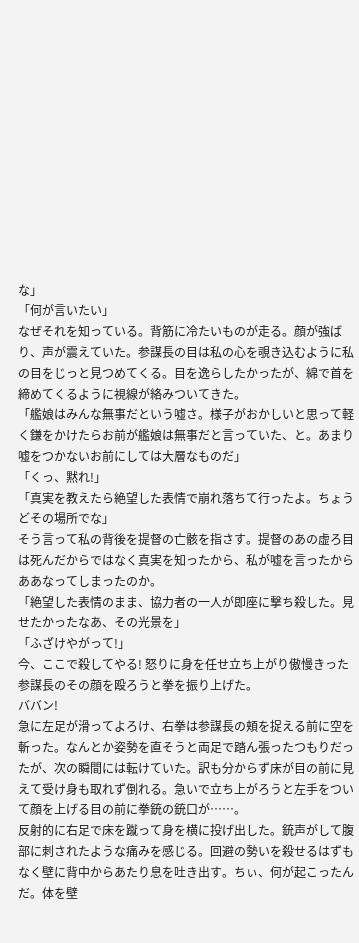な」
「何が言いたい」
なぜそれを知っている。背筋に冷たいものが走る。顔が強ばり、声が震えていた。参謀長の目は私の心を覗き込むように私の目をじっと見つめてくる。目を逸らしたかったが、綿で首を締めてくるように視線が絡みついてきた。
「艦娘はみんな無事だという嘘さ。様子がおかしいと思って軽く鎌をかけたらお前が艦娘は無事だと言っていた、と。あまり嘘をつかないお前にしては大層なものだ」
「くっ、黙れ!」
「真実を教えたら絶望した表情で崩れ落ちて行ったよ。ちょうどその場所でな」
そう言って私の背後を提督の亡骸を指さす。提督のあの虚ろ目は死んだからではなく真実を知ったから、私が嘘を言ったからああなってしまったのか。
「絶望した表情のまま、協力者の一人が即座に撃ち殺した。見せたかったなあ、その光景を」
「ふざけやがって!」
今、ここで殺してやる! 怒りに身を任せ立ち上がり傲慢きった参謀長のその顔を殴ろうと拳を振り上げた。
ババン!
急に左足が滑ってよろけ、右拳は参謀長の頬を捉える前に空を斬った。なんとか姿勢を直そうと両足で踏ん張ったつもりだったが、次の瞬間には転けていた。訳も分からず床が目の前に見えて受け身も取れず倒れる。急いで立ち上がろうと左手をついて顔を上げる目の前に拳銃の銃口が……。
反射的に右足で床を蹴って身を横に投げ出した。銃声がして腹部に刺されたような痛みを感じる。回避の勢いを殺せるはずもなく壁に背中からあたり息を吐き出す。ちぃ、何が起こったんだ。体を壁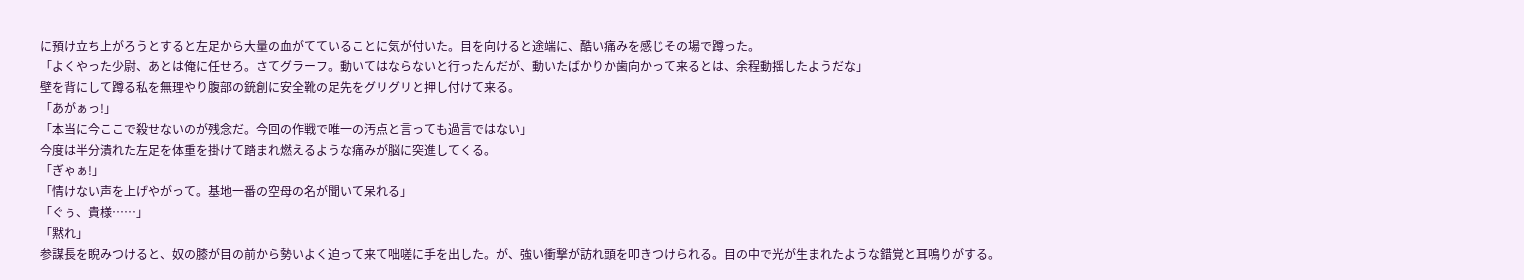に預け立ち上がろうとすると左足から大量の血がてていることに気が付いた。目を向けると途端に、酷い痛みを感じその場で蹲った。
「よくやった少尉、あとは俺に任せろ。さてグラーフ。動いてはならないと行ったんだが、動いたばかりか歯向かって来るとは、余程動揺したようだな」
壁を背にして蹲る私を無理やり腹部の銃創に安全靴の足先をグリグリと押し付けて来る。
「あがぁっ!」
「本当に今ここで殺せないのが残念だ。今回の作戦で唯一の汚点と言っても過言ではない」
今度は半分潰れた左足を体重を掛けて踏まれ燃えるような痛みが脳に突進してくる。
「ぎゃぁ!」
「情けない声を上げやがって。基地一番の空母の名が聞いて呆れる」
「ぐぅ、貴様……」
「黙れ」
参謀長を睨みつけると、奴の膝が目の前から勢いよく迫って来て咄嗟に手を出した。が、強い衝撃が訪れ頭を叩きつけられる。目の中で光が生まれたような錯覚と耳鳴りがする。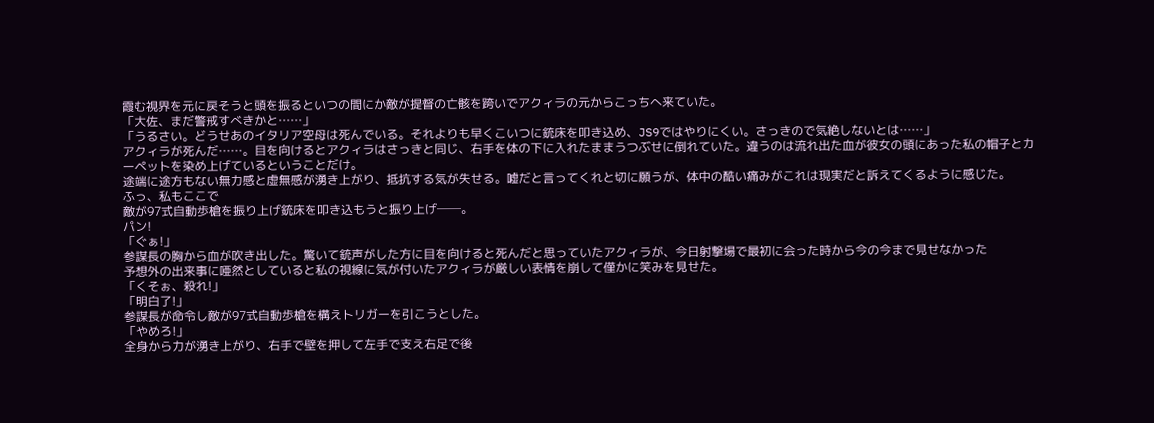霞む視界を元に戻そうと頭を振るといつの間にか敵が提督の亡骸を跨いでアクィラの元からこっちへ来ていた。
「大佐、まだ警戒すべきかと……」
「うるさい。どうせあのイタリア空母は死んでいる。それよりも早くこいつに銃床を叩き込め、JS9ではやりにくい。さっきので気絶しないとは……」
アクィラが死んだ……。目を向けるとアクィラはさっきと同じ、右手を体の下に入れたままうつぶせに倒れていた。違うのは流れ出た血が彼女の頭にあった私の帽子とカーペットを染め上げているということだけ。
途端に途方もない無力感と虚無感が湧き上がり、抵抗する気が失せる。嘘だと言ってくれと切に願うが、体中の酷い痛みがこれは現実だと訴えてくるように感じた。
ふっ、私もここで
敵が97式自動歩槍を振り上げ銃床を叩き込もうと振り上げ──。
パン!
「ぐぁ!」
参謀長の胸から血が吹き出した。驚いて銃声がした方に目を向けると死んだと思っていたアクィラが、今日射撃場で最初に会った時から今の今まで見せなかった
予想外の出来事に唖然としていると私の視線に気が付いたアクィラが厳しい表情を崩して僅かに笑みを見せた。
「くそぉ、殺れ!」
「明白了!」
参謀長が命令し敵が97式自動歩槍を構えトリガーを引こうとした。
「やめろ!」
全身から力が湧き上がり、右手で壁を押して左手で支え右足で後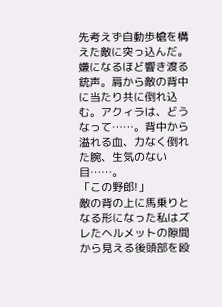先考えず自動歩槍を構えた敵に突っ込んだ。嫌になるほど響き渡る銃声。肩から敵の背中に当たり共に倒れ込む。アクィラは、どうなって……。背中から溢れる血、力なく倒れた腕、生気のない目……。
「この野郎!」
敵の背の上に馬乗りとなる形になった私はズレたヘルメットの隙間から見える後頭部を殴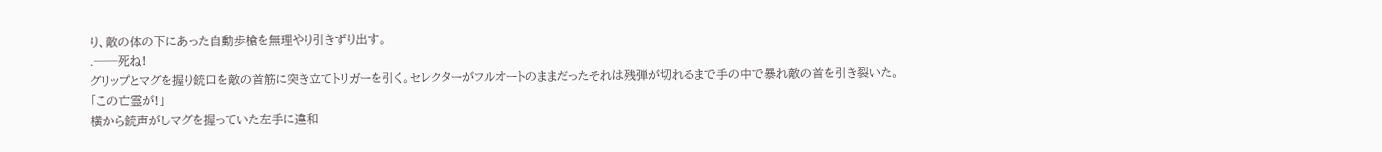り、敵の体の下にあった自動歩槍を無理やり引きずり出す。
.──死ね!
グリップとマグを握り銃口を敵の首筋に突き立てトリガーを引く。セレクターがフルオートのままだったそれは残弾が切れるまで手の中で暴れ敵の首を引き裂いた。
「この亡霊が!」
横から銃声がしマグを握っていた左手に違和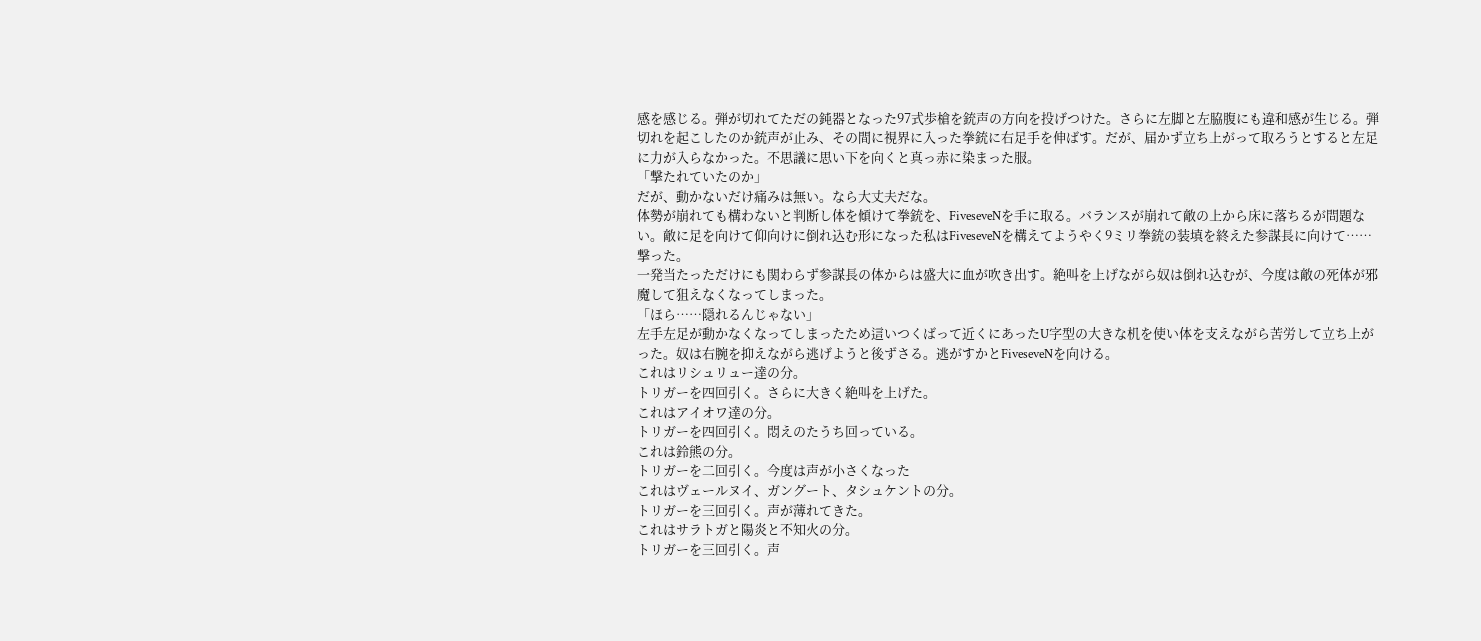感を感じる。弾が切れてただの鈍器となった97式歩槍を銃声の方向を投げつけた。さらに左脚と左脇腹にも違和感が生じる。弾切れを起こしたのか銃声が止み、その間に視界に入った拳銃に右足手を伸ばす。だが、届かず立ち上がって取ろうとすると左足に力が入らなかった。不思議に思い下を向くと真っ赤に染まった服。
「撃たれていたのか」
だが、動かないだけ痛みは無い。なら大丈夫だな。
体勢が崩れても構わないと判断し体を傾けて拳銃を、FiveseveNを手に取る。バランスが崩れて敵の上から床に落ちるが問題ない。敵に足を向けて仰向けに倒れ込む形になった私はFiveseveNを構えてようやく9ミリ拳銃の装填を終えた参謀長に向けて……撃った。
一発当たっただけにも関わらず参謀長の体からは盛大に血が吹き出す。絶叫を上げながら奴は倒れ込むが、今度は敵の死体が邪魔して狙えなくなってしまった。
「ほら……隠れるんじゃない」
左手左足が動かなくなってしまったため這いつくばって近くにあったU字型の大きな机を使い体を支えながら苦労して立ち上がった。奴は右腕を抑えながら逃げようと後ずさる。逃がすかとFiveseveNを向ける。
これはリシュリュー達の分。
トリガーを四回引く。さらに大きく絶叫を上げた。
これはアイオワ達の分。
トリガーを四回引く。悶えのたうち回っている。
これは鈴熊の分。
トリガーを二回引く。今度は声が小さくなった
これはヴェールヌイ、ガングート、タシュケントの分。
トリガーを三回引く。声が薄れてきた。
これはサラトガと陽炎と不知火の分。
トリガーを三回引く。声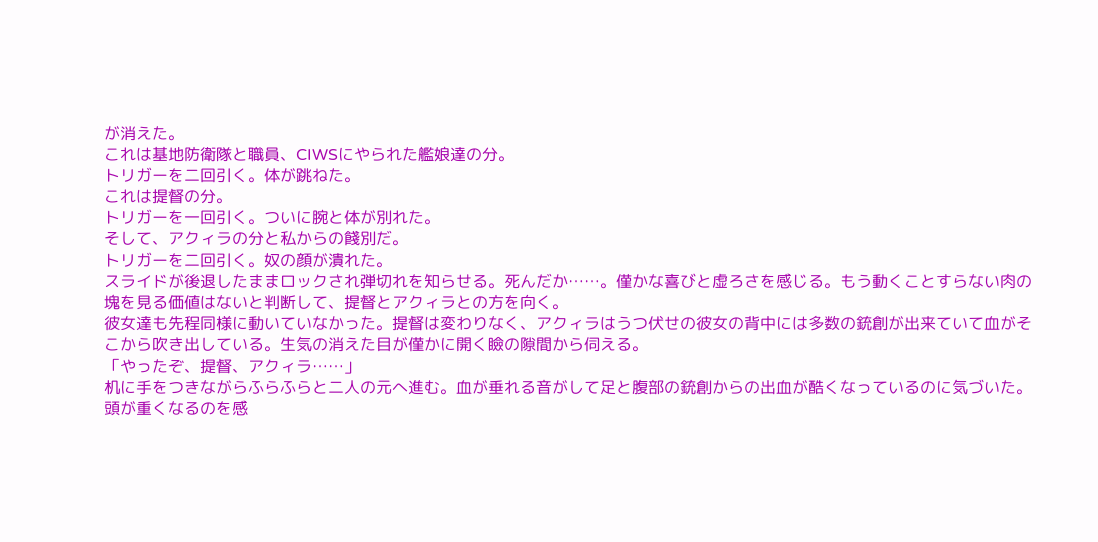が消えた。
これは基地防衛隊と職員、CIWSにやられた艦娘達の分。
トリガーを二回引く。体が跳ねた。
これは提督の分。
トリガーを一回引く。ついに腕と体が別れた。
そして、アクィラの分と私からの餞別だ。
トリガーを二回引く。奴の顔が潰れた。
スライドが後退したままロックされ弾切れを知らせる。死んだか……。僅かな喜びと虚ろさを感じる。もう動くことすらない肉の塊を見る価値はないと判断して、提督とアクィラとの方を向く。
彼女達も先程同様に動いていなかった。提督は変わりなく、アクィラはうつ伏せの彼女の背中には多数の銃創が出来ていて血がそこから吹き出している。生気の消えた目が僅かに開く瞼の隙間から伺える。
「やったぞ、提督、アクィラ……」
机に手をつきながらふらふらと二人の元へ進む。血が垂れる音がして足と腹部の銃創からの出血が酷くなっているのに気づいた。頭が重くなるのを感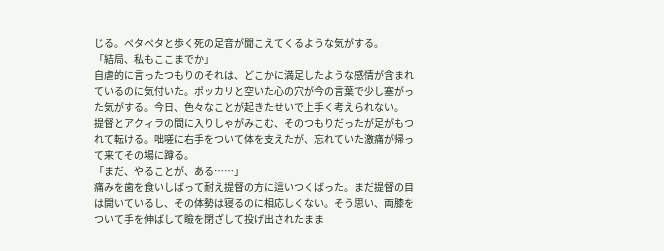じる。ペタペタと歩く死の足音が聞こえてくるような気がする。
「結局、私もここまでか」
自虐的に言ったつもりのそれは、どこかに満足したような感情が含まれているのに気付いた。ポッカリと空いた心の穴が今の言葉で少し塞がった気がする。今日、色々なことが起きたせいで上手く考えられない。
提督とアクィラの間に入りしゃがみこむ、そのつもりだったが足がもつれて転ける。咄嗟に右手をついて体を支えたが、忘れていた激痛が帰って来てその場に蹲る。
「まだ、やることが、ある……」
痛みを歯を食いしばって耐え提督の方に這いつくばった。まだ提督の目は開いているし、その体勢は寝るのに相応しくない。そう思い、両膝をついて手を伸ばして瞼を閉ざして投げ出されたまま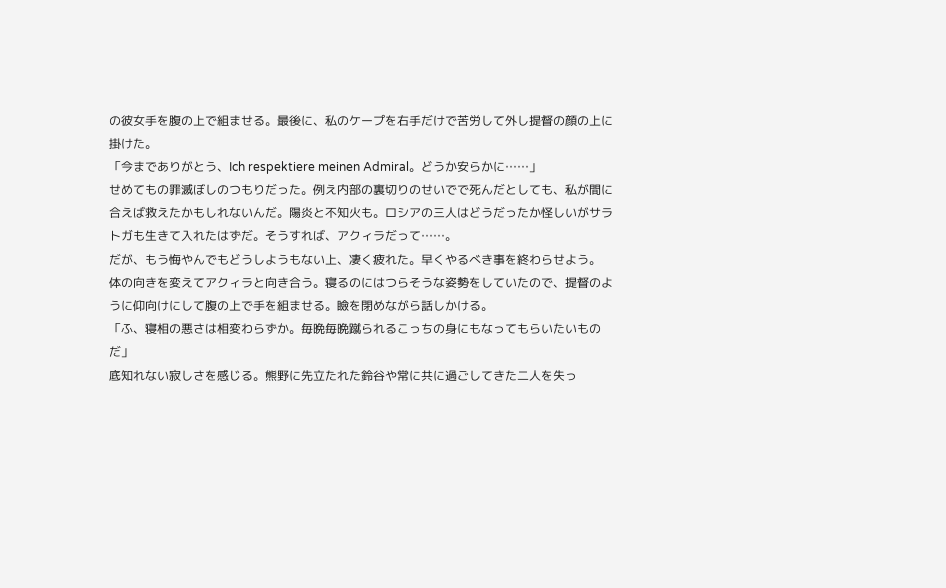の彼女手を腹の上で組ませる。最後に、私のケープを右手だけで苦労して外し提督の顔の上に掛けた。
「今までありがとう、Ich respektiere meinen Admiral。どうか安らかに……」
せめてもの罪滅ぼしのつもりだった。例え内部の裏切りのせいでで死んだとしても、私が間に合えば救えたかもしれないんだ。陽炎と不知火も。ロシアの三人はどうだったか怪しいがサラトガも生きて入れたはずだ。そうすれば、アクィラだって……。
だが、もう悔やんでもどうしようもない上、凄く疲れた。早くやるべき事を終わらせよう。
体の向きを変えてアクィラと向き合う。寝るのにはつらそうな姿勢をしていたので、提督のように仰向けにして腹の上で手を組ませる。瞼を閉めながら話しかける。
「ふ、寝相の悪さは相変わらずか。毎晩毎晩蹴られるこっちの身にもなってもらいたいものだ」
底知れない寂しさを感じる。熊野に先立たれた鈴谷や常に共に過ごしてきた二人を失っ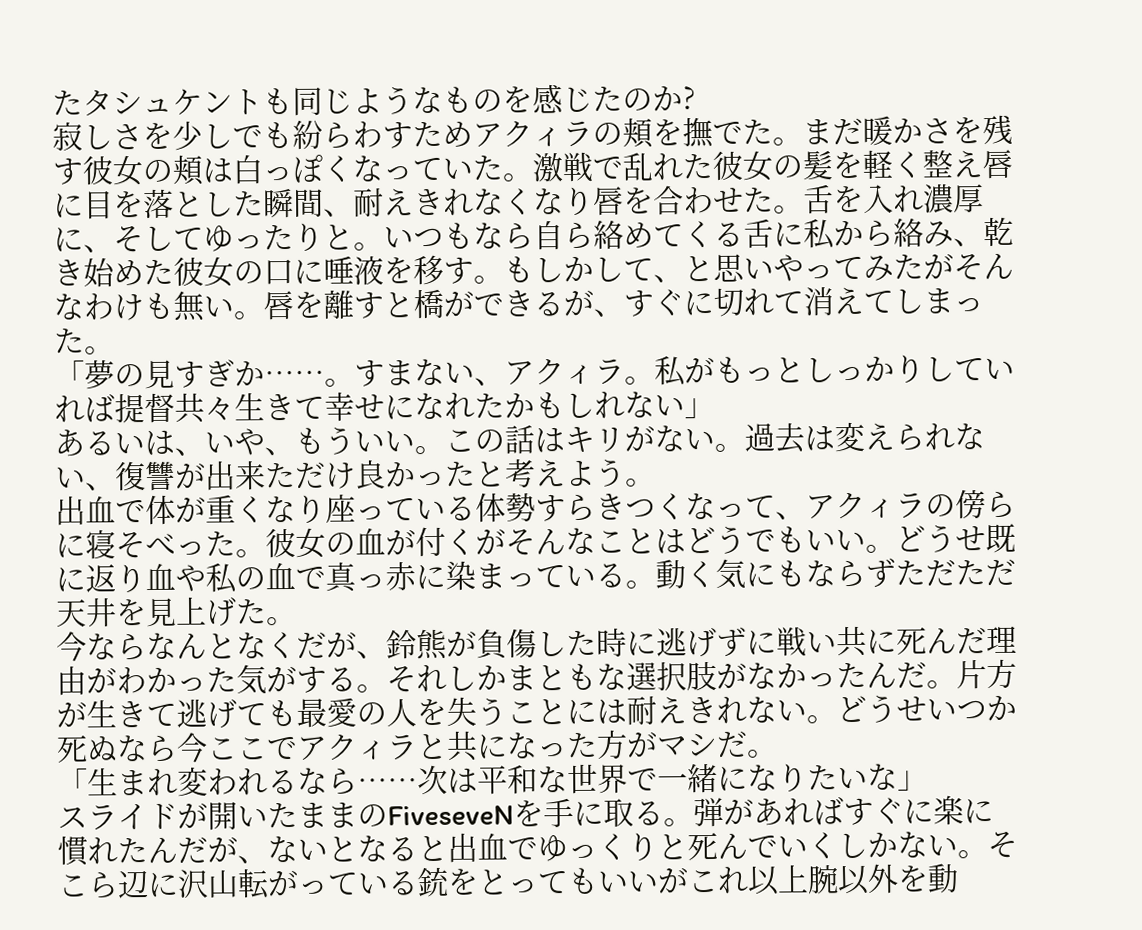たタシュケントも同じようなものを感じたのか?
寂しさを少しでも紛らわすためアクィラの頬を撫でた。まだ暖かさを残す彼女の頬は白っぽくなっていた。激戦で乱れた彼女の髪を軽く整え唇に目を落とした瞬間、耐えきれなくなり唇を合わせた。舌を入れ濃厚に、そしてゆったりと。いつもなら自ら絡めてくる舌に私から絡み、乾き始めた彼女の口に唾液を移す。もしかして、と思いやってみたがそんなわけも無い。唇を離すと橋ができるが、すぐに切れて消えてしまった。
「夢の見すぎか……。すまない、アクィラ。私がもっとしっかりしていれば提督共々生きて幸せになれたかもしれない」
あるいは、いや、もういい。この話はキリがない。過去は変えられない、復讐が出来ただけ良かったと考えよう。
出血で体が重くなり座っている体勢すらきつくなって、アクィラの傍らに寝そべった。彼女の血が付くがそんなことはどうでもいい。どうせ既に返り血や私の血で真っ赤に染まっている。動く気にもならずただただ天井を見上げた。
今ならなんとなくだが、鈴熊が負傷した時に逃げずに戦い共に死んだ理由がわかった気がする。それしかまともな選択肢がなかったんだ。片方が生きて逃げても最愛の人を失うことには耐えきれない。どうせいつか死ぬなら今ここでアクィラと共になった方がマシだ。
「生まれ変われるなら……次は平和な世界で一緒になりたいな」
スライドが開いたままのFiveseveNを手に取る。弾があればすぐに楽に慣れたんだが、ないとなると出血でゆっくりと死んでいくしかない。そこら辺に沢山転がっている銃をとってもいいがこれ以上腕以外を動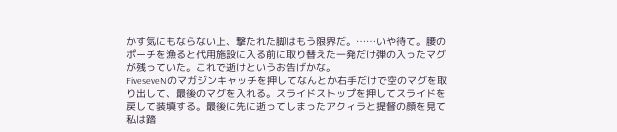かす気にもならない上、撃たれた脚はもう限界だ。……いや待て。腰のポーチを漁ると代用施設に入る前に取り替えた一発だけ弾の入ったマグが残っていた。これで逝けというお告げかな。
FiveseveNのマガジンキャッチを押してなんとか右手だけで空のマグを取り出して、最後のマグを入れる。スライドストップを押してスライドを戻して装填する。最後に先に逝ってしまったアクィラと提督の顔を見て私は踏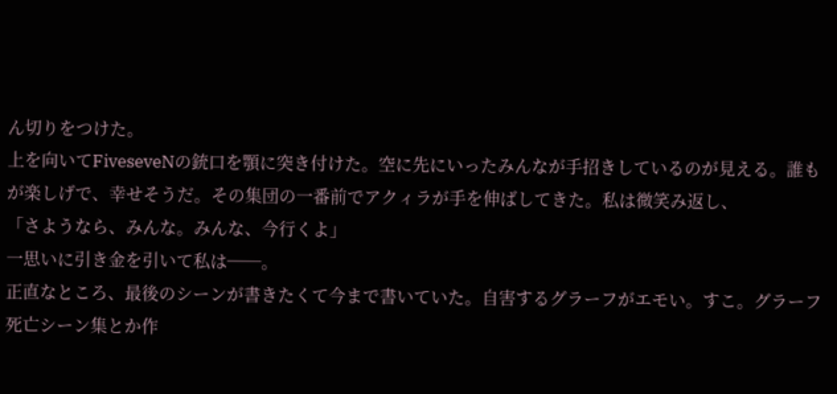ん切りをつけた。
上を向いてFiveseveNの銃口を顎に突き付けた。空に先にいったみんなが手招きしているのが見える。誰もが楽しげで、幸せそうだ。その集団の一番前でアクィラが手を伸ばしてきた。私は微笑み返し、
「さようなら、みんな。みんな、今行くよ」
一思いに引き金を引いて私は──。
正直なところ、最後のシーンが書きたくて今まで書いていた。自害するグラーフがエモい。すこ。グラーフ死亡シーン集とか作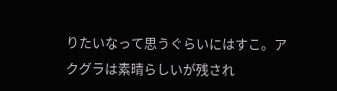りたいなって思うぐらいにはすこ。アクグラは素晴らしいが残され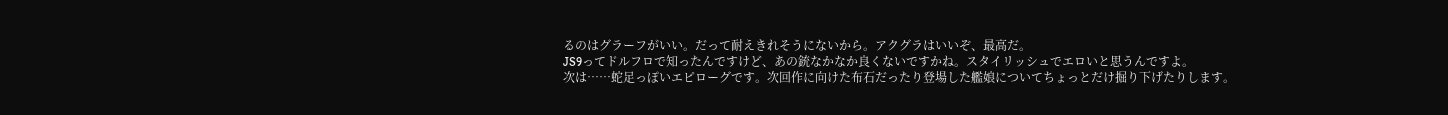るのはグラーフがいい。だって耐えきれそうにないから。アクグラはいいぞ、最高だ。
JS9ってドルフロで知ったんですけど、あの銃なかなか良くないですかね。スタイリッシュでエロいと思うんですよ。
次は……蛇足っぽいエピローグです。次回作に向けた布石だったり登場した艦娘についてちょっとだけ掘り下げたりします。